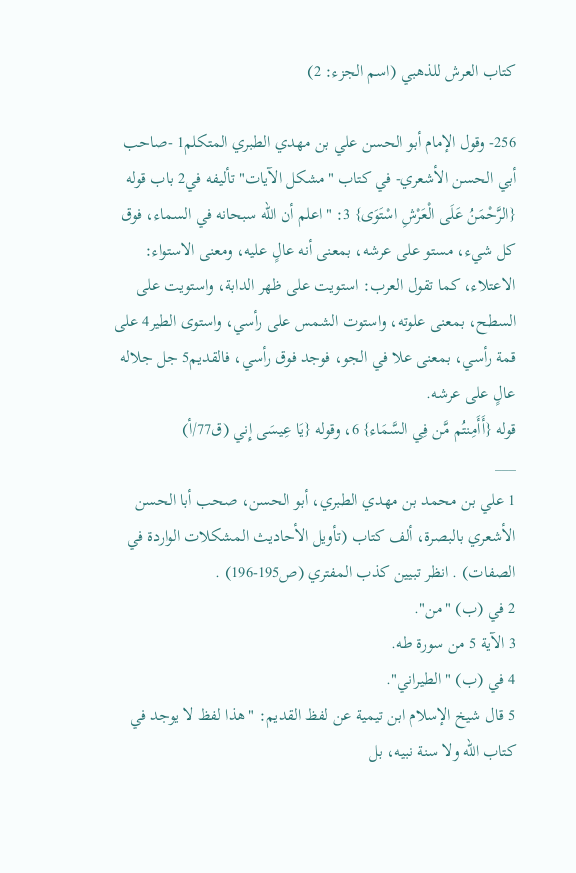كتاب العرش للذهبي (اسم الجزء: 2)

256- وقول الإمام أبو الحسن علي بن مهدي الطبري المتكلم1 -صاحب أبي الحسن الأشعري- في كتاب "مشكل الآيات" تأليفه في2 باب قوله {الرَّحْمَنُ عَلَى الْعَرْشِ اسْتَوَى} 3: "اعلم أن الله سبحانه في السماء، فوق كل شيء، مستو على عرشه، بمعنى أنه عالٍ عليه، ومعنى الاستواء: الاعتلاء، كما تقول العرب: استويت على ظهر الدابة، واستويت على السطح، بمعنى علوته، واستوت الشمس على رأسي، واستوى الطير4 على قمة رأسي، بمعنى علا في الجو، فوجد فوق رأسي، فالقديم5 جل جلاله عالٍ على عرشه.
قوله {أَأَمِنتُم مَّن فِي السَّمَاء} 6، وقوله {يَا عِيسَى إِني (ق77/أ)
___
1 علي بن محمد بن مهدي الطبري، أبو الحسن، صحب أبا الحسن الأشعري بالبصرة، ألف كتاب (تأويل الأحاديث المشكلات الواردة في الصفات) . انظر تبيين كذب المفتري (ص195-196) .
2 في (ب) "من".
3 الآية 5 من سورة طه.
4 في (ب) "الطيراني".
5 قال شيخ الإسلام ابن تيمية عن لفظ القديم: "هذا لفظ لا يوجد في كتاب الله ولا سنة نبيه، بل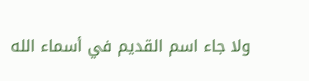ولا جاء اسم القديم في أسماء الله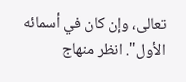تعالى، وإن كان في أسمائه الأول". انظر منهاج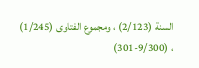السنة (2/123) ، ومجموع الفتاوى (1/245) ، (9/300-301)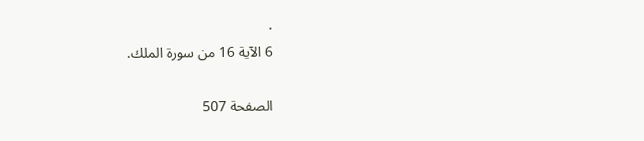.
6 الآية 16 من سورة الملك.

الصفحة 507